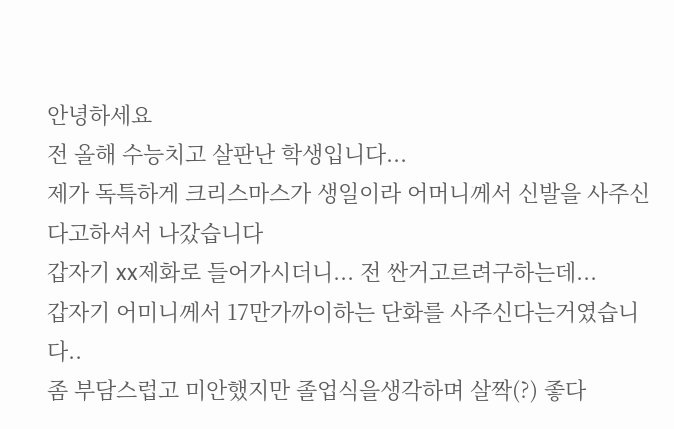안녕하세요
전 올해 수능치고 살판난 학생입니다...
제가 독특하게 크리스마스가 생일이라 어머니께서 신발을 사주신다고하셔서 나갔습니다
갑자기 xx제화로 들어가시더니... 전 싼거고르려구하는데...
갑자기 어미니께서 17만가까이하는 단화를 사주신다는거였습니다..
좀 부담스럽고 미안했지만 졸업식을생각하며 살짝(?) 좋다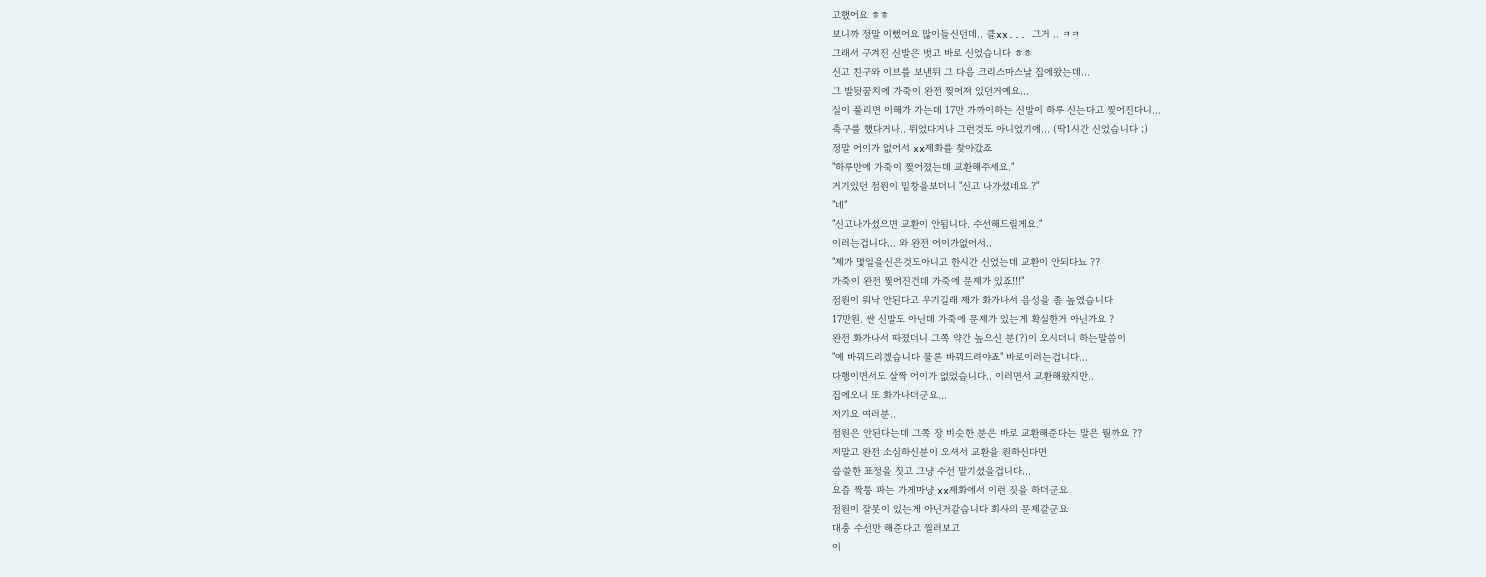고했어요 ㅎㅎ
보니까 정말 이뻤어요 많이들신던데.. 클xx... 그거 .. ㅋㅋ
그래서 구겨진 신발은 벗고 바로 신었습니다 ㅎㅎ
신고 친구와 이브를 보낸뒤 그 다음 크리스마스날 집에왔는데...
그 발뒷꿈치에 가죽이 완전 찢어져 있던거예요...
실이 풀리면 이해가 가는데 17만 가까이하는 신발이 하루 신는다고 찢어진다니...
축구를 했다거나.. 뛰었다거나 그런것도 아니었기에... (딱1시간 신었습니다 ;)
정말 어이가 없어서 xx제화를 찾아갔죠
"하루만에 가죽이 찢어졌는데 교환해주세요."
거기있던 점원이 밑창을보더니 "신고 나가셨네요 ?"
"네"
"신고나가셨으면 교환이 안됩니다. 수선해드릴게요."
이러는겁니다... 와 완전 어이가없어서..
"제가 몇일을신은것도아니고 한시간 신었는데 교환이 안되다뇨 ??
가죽이 완전 찢어진건데 가죽에 문제가 있죠!!!"
점원이 워낙 안된다고 우기길래 제가 화가나서 음성을 좀 높였습니다
17만원. 싼 신발도 아닌데 가죽에 문제가 있는게 확실한거 아닌가요 ?
완전 화가나서 따졌더니 그쪽 약간 높으신 분(?)이 오시더니 하는말씀이
"예 바꿔드리겠습니다 물론 바꿔드려야죠" 바로이러는겁니다...
다행이면서도 살짝 어이가 없었습니다.. 이러면서 교환해왔지만..
집에오니 또 화가나더군요...
저기요 여러분..
점원은 안된다는데 그쪽 장 비슷한 분은 바로 교환해준다는 말은 뭘까요 ??
저말고 완전 소심하신분이 오셔서 교환을 원하신다면
씁쓸한 표정을 짓고 그냥 수선 맡기셨을겁니다...
요즘 짝퉁 파는 가게마냥 xx제화에서 이런 짓을 하더군요
점원이 잘못이 있는게 아닌거같습니다 회사의 문제같군요
대충 수선만 해준다고 찔러보고
이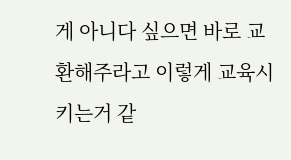게 아니다 싶으면 바로 교환해주라고 이렇게 교육시키는거 같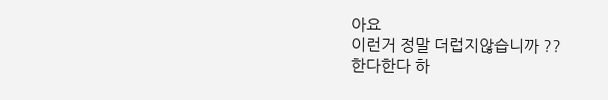아요
이런거 정말 더럽지않습니까 ??
한다한다 하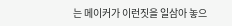는 메이커가 이런짓을 일삼아 놓으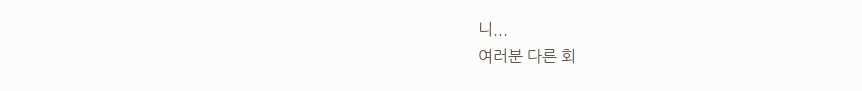니...
여러분 다른 회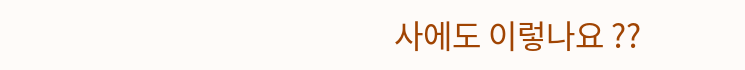사에도 이렇나요 ??